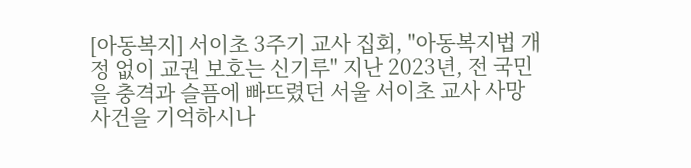[아동복지] 서이초 3주기 교사 집회, "아동복지법 개정 없이 교권 보호는 신기루" 지난 2023년, 전 국민을 충격과 슬픔에 빠뜨렸던 서울 서이초 교사 사망 사건을 기억하시나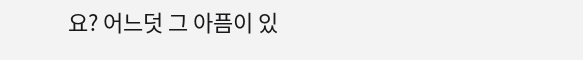요? 어느덧 그 아픔이 있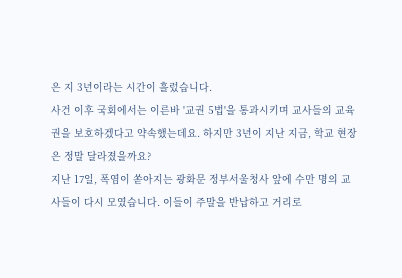은 지 3년이라는 시간이 흘렀습니다.
사건 이후 국회에서는 이른바 '교권 5법'을 통과시키며 교사들의 교육권을 보호하겠다고 약속했는데요. 하지만 3년이 지난 지금, 학교 현장은 정말 달라졌을까요?
지난 17일, 폭염이 쏟아지는 광화문 정부서울청사 앞에 수만 명의 교사들이 다시 모였습니다. 이들이 주말을 반납하고 거리로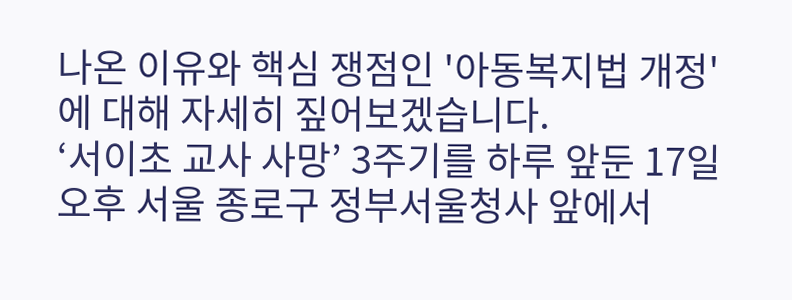나온 이유와 핵심 쟁점인 '아동복지법 개정'에 대해 자세히 짚어보겠습니다.
‘서이초 교사 사망’ 3주기를 하루 앞둔 17일 오후 서울 종로구 정부서울청사 앞에서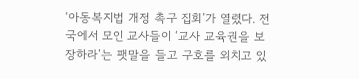‘아동복지법 개정 촉구 집회’가 열렸다. 전국에서 모인 교사들이 ‘교사 교육권을 보장하라’는 팻말을 들고 구호를 외치고 있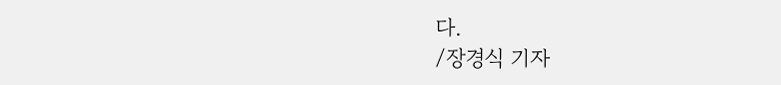다.
/장경식 기자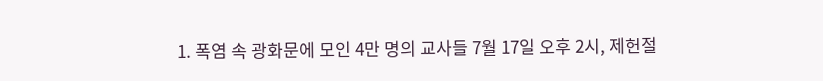1. 폭염 속 광화문에 모인 4만 명의 교사들 7월 17일 오후 2시, 제헌절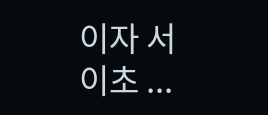이자 서이초 ...